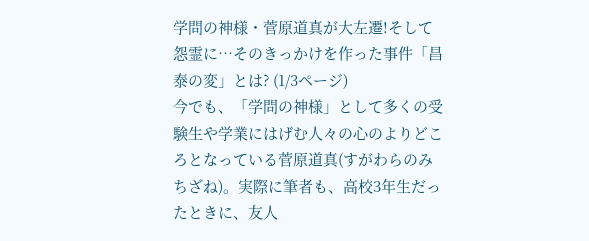学問の神様・菅原道真が大左遷!そして怨霊に…そのきっかけを作った事件「昌泰の変」とは? (1/3ページ)
今でも、「学問の神様」として多くの受験生や学業にはげむ人々の心のよりどころとなっている菅原道真(すがわらのみちざね)。実際に筆者も、高校3年生だったときに、友人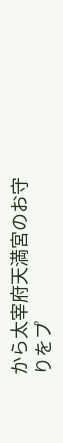から太宰府天満宮のお守りをプ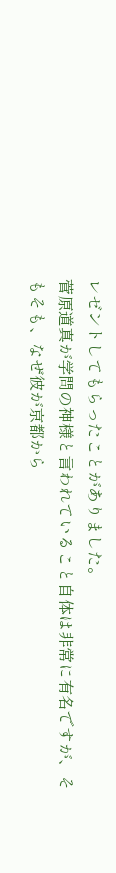レゼントしてもらったことがありました。
菅原道真が学問の神様と言われていること自体は非常に有名ですが、そもそも、なぜ彼が京都から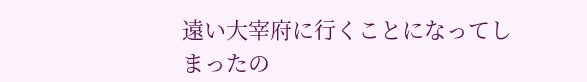遠い大宰府に行くことになってしまったの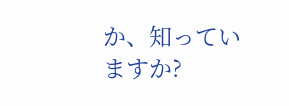か、知っていますか?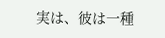実は、彼は一種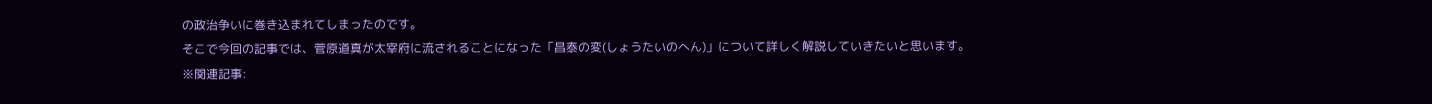の政治争いに巻き込まれてしまったのです。
そこで今回の記事では、菅原道真が太宰府に流されることになった「昌泰の変(しょうたいのへん)」について詳しく解説していきたいと思います。
※関連記事: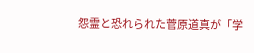怨霊と恐れられた菅原道真が「学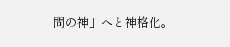問の神」へと神格化。